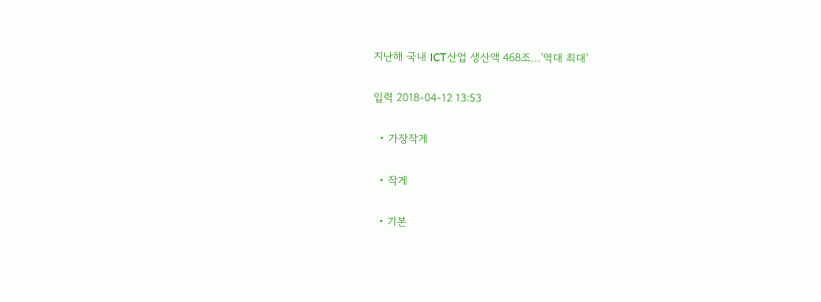지난해 국내 ICT산업 생산액 468조…'역대 최대'

입력 2018-04-12 13:53

  • 가장작게

  • 작게

  • 기본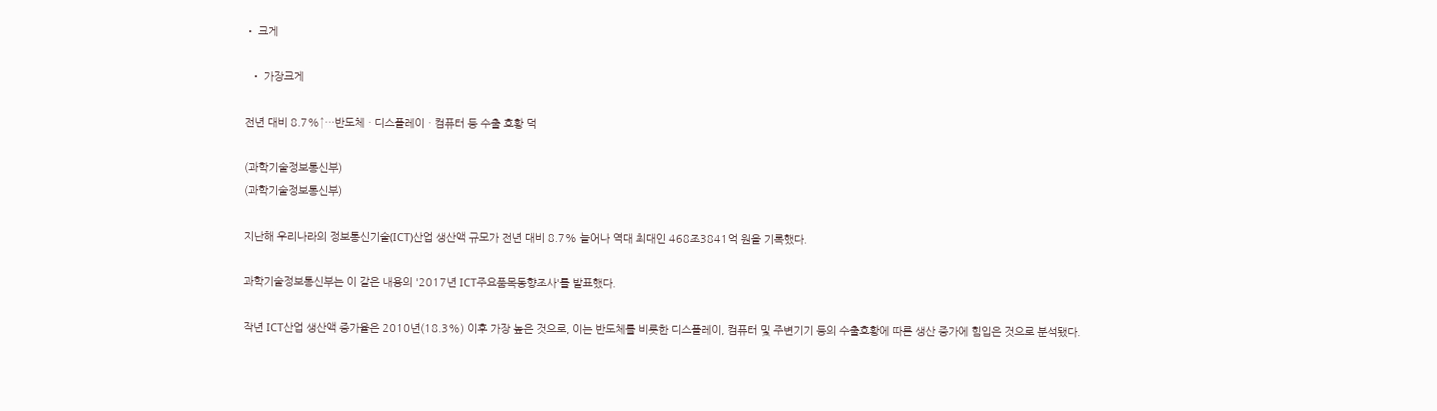• 크게

  • 가장크게

전년 대비 8.7%↑…반도체ㆍ디스플레이ㆍ컴퓨터 등 수출 호황 덕

(과학기술정보통신부)
(과학기술정보통신부)

지난해 우리나라의 정보통신기술(ICT)산업 생산액 규모가 전년 대비 8.7% 늘어나 역대 최대인 468조3841억 원을 기록했다.

과학기술정보통신부는 이 같은 내용의 '2017년 ICT주요품목동향조사'를 발표했다.

작년 ICT산업 생산액 증가율은 2010년(18.3%) 이후 가장 높은 것으로, 이는 반도체를 비롯한 디스플레이, 컴퓨터 및 주변기기 등의 수출호황에 따른 생산 증가에 힘입은 것으로 분석됐다.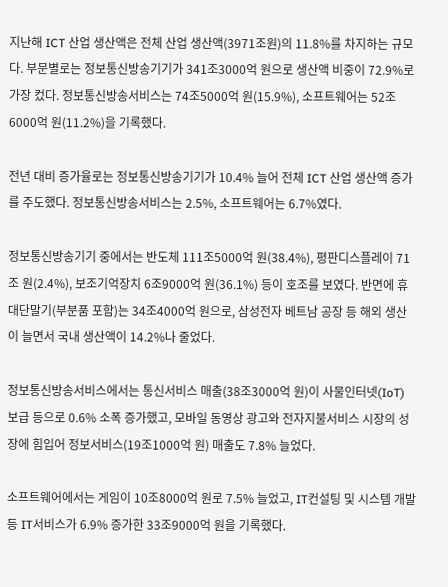지난해 ICT 산업 생산액은 전체 산업 생산액(3971조원)의 11.8%를 차지하는 규모다. 부문별로는 정보통신방송기기가 341조3000억 원으로 생산액 비중이 72.9%로 가장 컸다. 정보통신방송서비스는 74조5000억 원(15.9%), 소프트웨어는 52조6000억 원(11.2%)을 기록했다.

전년 대비 증가율로는 정보통신방송기기가 10.4% 늘어 전체 ICT 산업 생산액 증가를 주도했다. 정보통신방송서비스는 2.5%, 소프트웨어는 6.7%였다.

정보통신방송기기 중에서는 반도체 111조5000억 원(38.4%), 평판디스플레이 71조 원(2.4%), 보조기억장치 6조9000억 원(36.1%) 등이 호조를 보였다. 반면에 휴대단말기(부분품 포함)는 34조4000억 원으로, 삼성전자 베트남 공장 등 해외 생산이 늘면서 국내 생산액이 14.2%나 줄었다.

정보통신방송서비스에서는 통신서비스 매출(38조3000억 원)이 사물인터넷(IoT) 보급 등으로 0.6% 소폭 증가했고, 모바일 동영상 광고와 전자지불서비스 시장의 성장에 힘입어 정보서비스(19조1000억 원) 매출도 7.8% 늘었다.

소프트웨어에서는 게임이 10조8000억 원로 7.5% 늘었고, IT컨설팅 및 시스템 개발 등 IT서비스가 6.9% 증가한 33조9000억 원을 기록했다.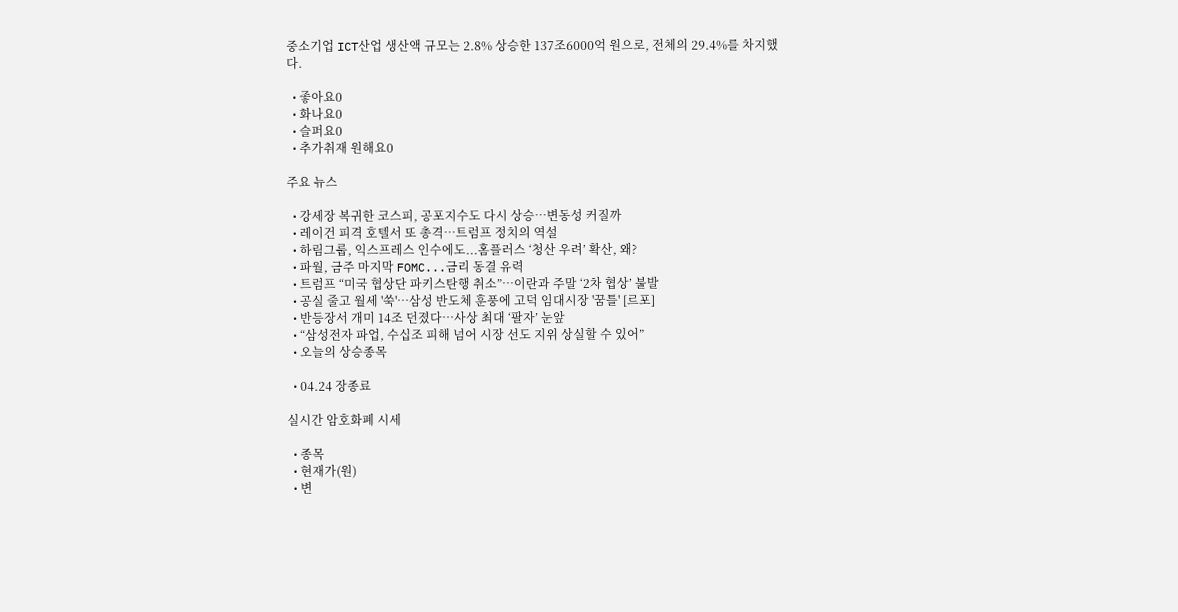중소기업 ICT산업 생산액 규모는 2.8% 상승한 137조6000억 원으로, 전체의 29.4%를 차지했다.

  • 좋아요0
  • 화나요0
  • 슬퍼요0
  • 추가취재 원해요0

주요 뉴스

  • 강세장 복귀한 코스피, 공포지수도 다시 상승⋯변동성 커질까
  • 레이건 피격 호텔서 또 총격…트럼프 정치의 역설
  • 하림그룹, 익스프레스 인수에도...홈플러스 ‘청산 우려’ 확산, 왜?
  • 파월, 금주 마지막 FOMC...금리 동결 유력
  • 트럼프 “미국 협상단 파키스탄행 취소”…이란과 주말 ‘2차 협상’ 불발
  • 공실 줄고 월세 '쑥'…삼성 반도체 훈풍에 고덕 임대시장 '꿈틀' [르포]
  • 반등장서 개미 14조 던졌다…사상 최대 ‘팔자’ 눈앞
  • “삼성전자 파업, 수십조 피해 넘어 시장 선도 지위 상실할 수 있어”
  • 오늘의 상승종목

  • 04.24 장종료

실시간 암호화폐 시세

  • 종목
  • 현재가(원)
  • 변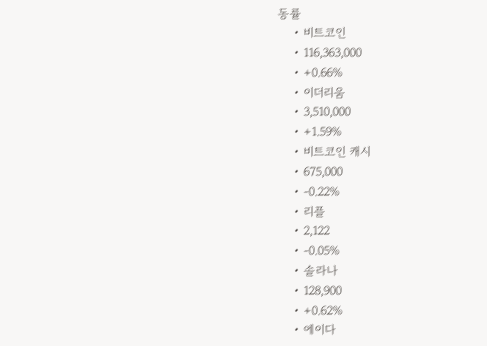동률
    • 비트코인
    • 116,363,000
    • +0.66%
    • 이더리움
    • 3,510,000
    • +1.59%
    • 비트코인 캐시
    • 675,000
    • -0.22%
    • 리플
    • 2,122
    • -0.05%
    • 솔라나
    • 128,900
    • +0.62%
    • 에이다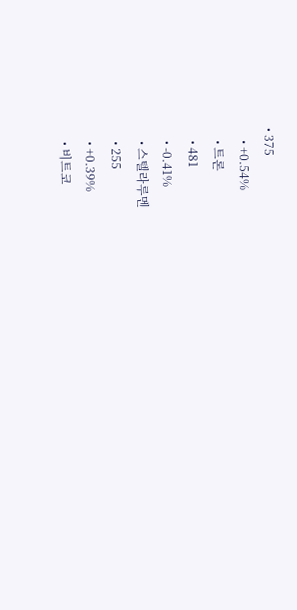• 375
    • +0.54%
    • 트론
    • 481
    • -0.41%
    • 스텔라루멘
    • 255
    • +0.39%
    • 비트코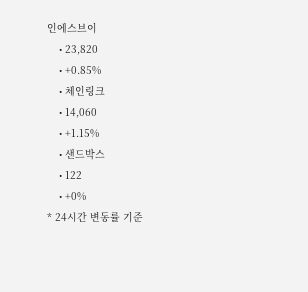인에스브이
    • 23,820
    • +0.85%
    • 체인링크
    • 14,060
    • +1.15%
    • 샌드박스
    • 122
    • +0%
* 24시간 변동률 기준